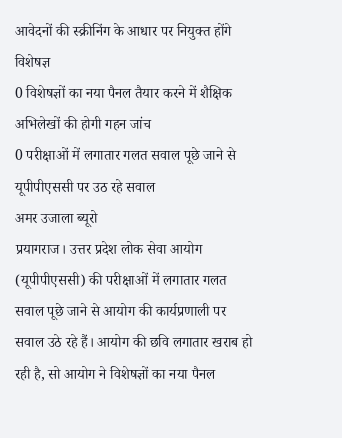आवेदनों की स्क्रीनिंग के आधार पर नियुक्त होंगे विशेषज्ञ
0 विशेषज्ञों का नया पैनल तैयार करने में शैक्षिक अभिलेखों की होगी गहन जांच
0 परीक्षाओं में लगातार गलत सवाल पूछे जाने से यूपीपीएससी पर उठ रहे सवाल
अमर उजाला ब्यूरो
प्रयागराज। उत्तर प्रदेश लोक सेवा आयोग (यूपीपीएससी) की परीक्षाओं में लगातार गलत सवाल पूछे जाने से आयोग की कार्यप्रणाली पर सवाल उठे रहे हैं। आयोग की छवि लगातार खराब हो रही है, सो आयोग ने विशेषज्ञों का नया पैनल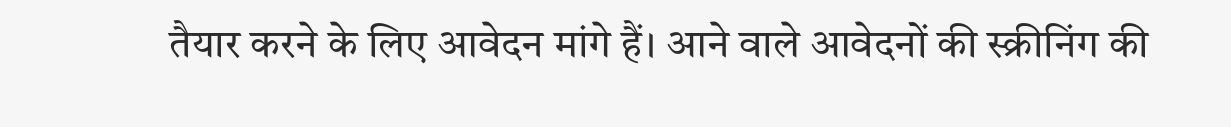तैयार करने के लिए आवेदन मांगे हैं। आने वाले आवेदनों की स्क्रीनिंग की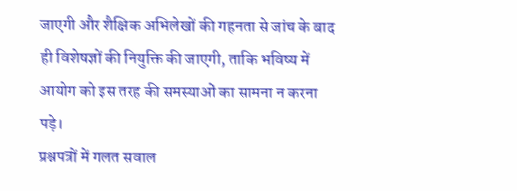जाएगी और शैक्षिक अभिलेखों की गहनता से जांच के बाद ही विशेषज्ञों की नियुक्ति की जाएगी, ताकि भविष्य में आयोग को इस तरह की समस्याओं का सामना न करना पड़े।
प्रश्नपत्रों में गलत सवाल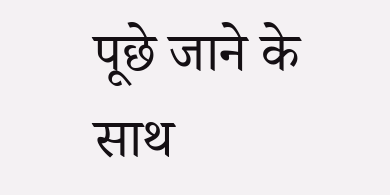पूछे जाने के साथ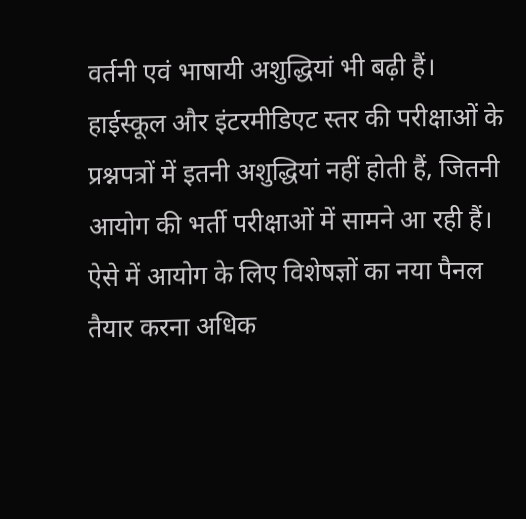वर्तनी एवं भाषायी अशुद्धियां भी बढ़ी हैं। हाईस्कूल और इंटरमीडिएट स्तर की परीक्षाओं के प्रश्नपत्रों में इतनी अशुद्धियां नहीं होती हैं, जितनी आयोग की भर्ती परीक्षाओं में सामने आ रही हैं। ऐसे में आयोग के लिए विशेषज्ञों का नया पैनल तैयार करना अधिक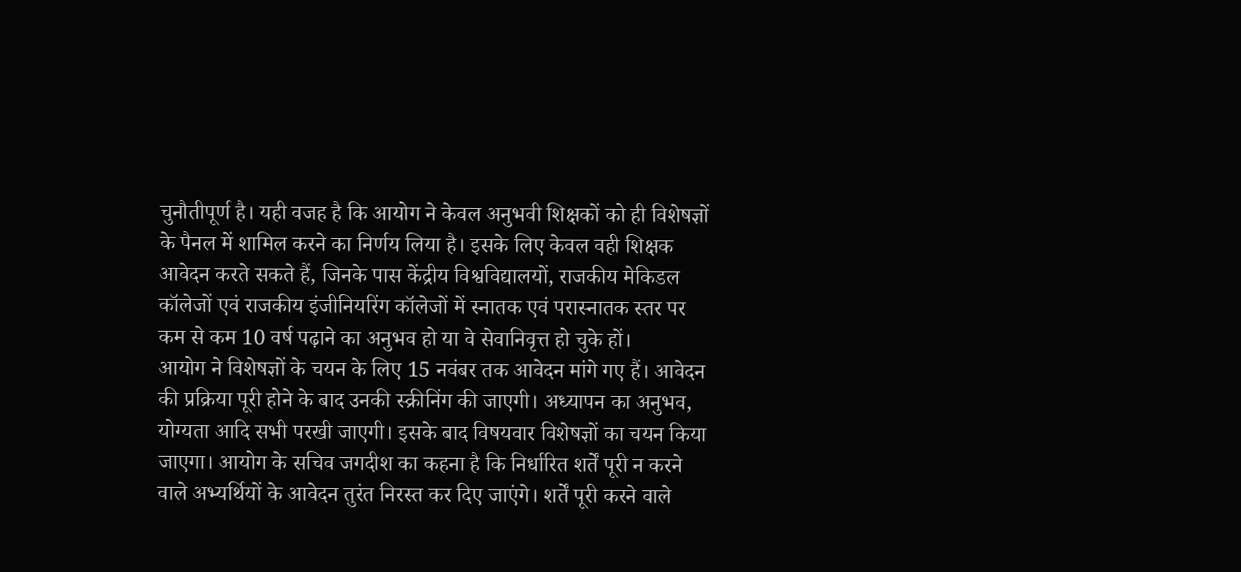चुनौतीपूर्ण है। यही वजह है कि आयोग ने केवल अनुभवी शिक्षकों को ही विशेषज्ञों के पैनल में शामिल करने का निर्णय लिया है। इसके लिए केवल वही शिक्षक आवेदन करते सकते हैं, जिनके पास केंद्रीय विश्वविद्यालयों, राजकीय मेकिडल कॉलेजों एवं राजकीय इंजीनियरिंग कॉलेजों में स्नातक एवं परास्नातक स्तर पर कम से कम 10 वर्ष पढ़ाने का अनुभव हो या वे सेवानिवृत्त हो चुके हों।
आयोग ने विशेषज्ञों के चयन के लिए 15 नवंबर तक आवेदन मांगे गए हैं। आवेदन की प्रक्रिया पूरी होने के बाद उनकी स्क्रीनिंग की जाएगी। अध्यापन का अनुभव, योग्यता आदि सभी परखी जाएगी। इसके बाद विषयवार विशेषज्ञों का चयन किया जाएगा। आयोग के सचिव जगदीश का कहना है कि निर्धारित शर्तें पूरी न करने वाले अभ्यर्थियों के आवेदन तुरंत निरस्त कर दिए जाएंगे। शर्तें पूरी करने वाले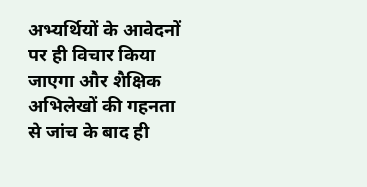अभ्यर्थियों के आवेदनों पर ही विचार किया जाएगा और शैक्षिक अभिलेखों की गहनता से जांच के बाद ही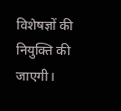विशेषज्ञों की नियुक्ति की जाएगी।